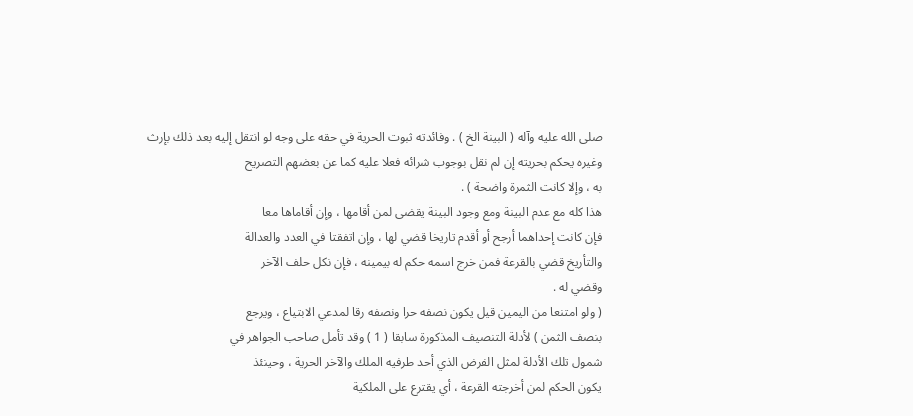صلى الله عليه وآله ( البينة الخ ) . وفائدته ثبوت الحرية في حقه على وجه لو انتقل إليه بعد ذلك بإرث
وغيره يحكم بحريته إن لم نقل بوجوب شرائه فعلا عليه كما عن بعضهم التصريح
به ، وإلا كانت الثمرة واضحة ) .
هذا كله مع عدم البينة ومع وجود البينة يقضى لمن أقامها ، وإن أقاماها معا
فإن كانت إحداهما أرجح أو أقدم تاريخا قضي لها ، وإن اتفقتا في العدد والعدالة
والتأريخ قضي بالقرعة فمن خرج اسمه حكم له بيمينه ، فإن نكل حلف الآخر
وقضي له .
( ولو امتنعا من اليمين قيل يكون نصفه حرا ونصفه رقا لمدعي الابتياع ، ويرجع
بنصف الثمن ) لأدلة التنصيف المذكورة سابقا ( 1 ) وقد تأمل صاحب الجواهر في
شمول تلك الأدلة لمثل الفرض الذي أحد طرفيه الملك والآخر الحرية ، وحينئذ
يكون الحكم لمن أخرجته القرعة ، أي يقترع على الملكية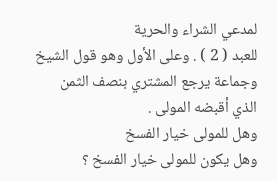لمدعي الشراء والحرية
للعبد ( 2 ) . وعلى الأول وهو قول الشيخ وجماعة يرجع المشتري بنصف الثمن
الذي أقبضه المولى .
وهل للمولى خيار الفسخ
وهل يكون للمولى خيار الفسخ ؟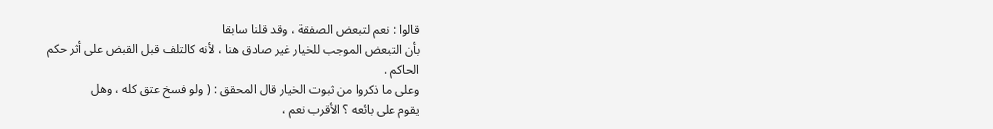قالوا : نعم لتبعض الصفقة ، وقد قلنا سابقا
بأن التبعض الموجب للخيار غير صادق هنا ، لأنه كالتلف قبل القبض على أثر حكم
الحاكم .
وعلى ما ذكروا من ثبوت الخيار قال المحقق : ( ولو فسخ عتق كله ، وهل
يقوم على بائعه ؟ الأقرب نعم ،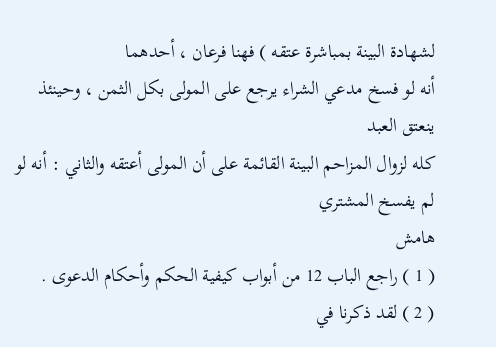لشهادة البينة بمباشرة عتقه ) فهنا فرعان ، أحدهما
أنه لو فسخ مدعي الشراء يرجع على المولى بكل الثمن ، وحينئذ ينعتق العبد
كله لزوال المزاحم البينة القائمة على أن المولى أعتقه والثاني : أنه لو لم يفسخ المشتري
هامش
( 1 ) راجع الباب 12 من أبواب كيفية الحكم وأحكام الدعوى .
( 2 ) لقد ذكرنا في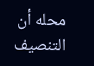محله أن التنصيف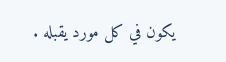يكون في كل مورد يقبله .